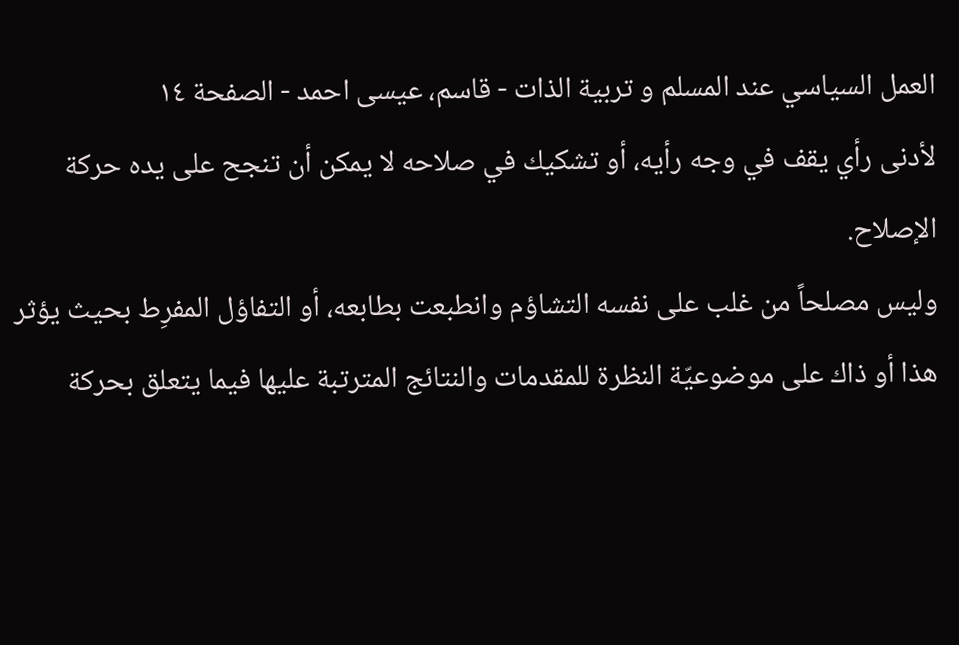العمل السياسي عند المسلم و تربية الذات - قاسم، عيسى احمد - الصفحة ١٤
لأدنى رأي يقف في وجه رأيه، أو تشكيك في صلاحه لا يمكن أن تنجح على يده حركة الإصلاح.
وليس مصلحاً من غلب على نفسه التشاؤم وانطبعت بطابعه، أو التفاؤل المفرِط بحيث يؤثر هذا أو ذاك على موضوعيّة النظرة للمقدمات والنتائج المترتبة عليها فيما يتعلق بحركة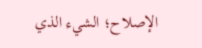الإصلاح؛ الشيء الذي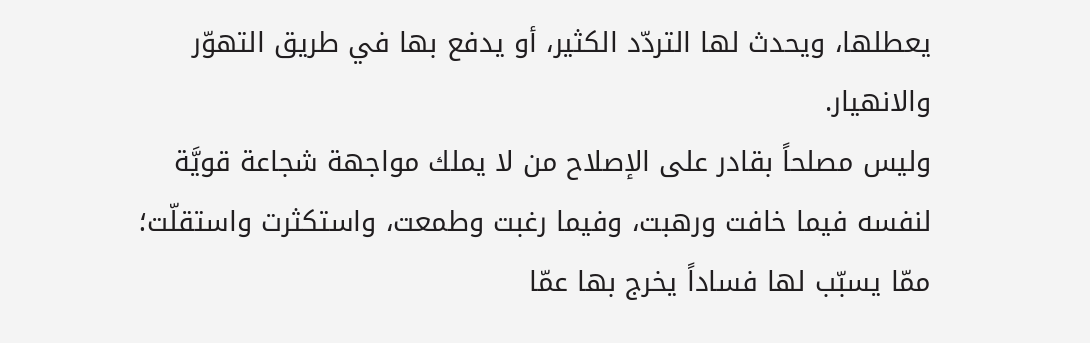يعطلها، ويحدث لها التردّد الكثير، أو يدفع بها في طريق التهوّر والانهيار.
وليس مصلحاً بقادر على الإصلاح من لا يملك مواجهة شجاعة قويَّة لنفسه فيما خافت ورهبت، وفيما رغبت وطمعت، واستكثرت واستقلّت؛ ممّا يسبّب لها فساداً يخرج بها عمّا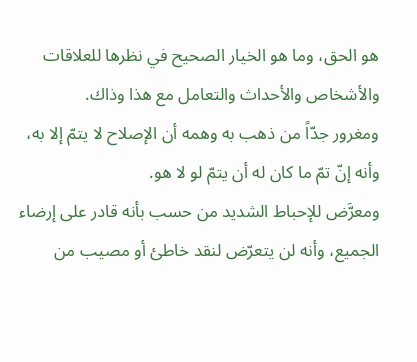هو الحق، وما هو الخيار الصحيح في نظرها للعلاقات والأشخاص والأحداث والتعامل مع هذا وذاك.
ومغرور جدّاً من ذهب به وهمه أن الإصلاح لا يتمّ إلا به، وأنه إنّ تمّ ما كان له أن يتمّ لو لا هو.
ومعرَّض للإحباط الشديد من حسب بأنه قادر على إرضاء الجميع، وأنه لن يتعرّض لنقد خاطئ أو مصيب من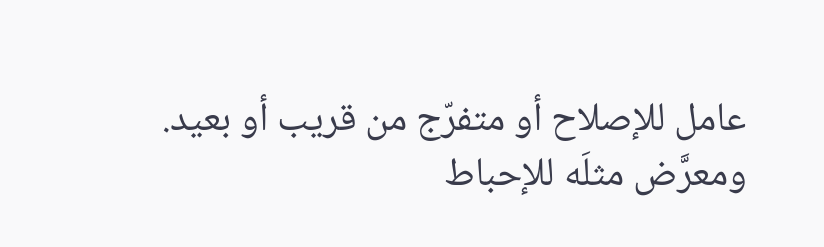عامل للإصلاح أو متفرّج من قريب أو بعيد.
ومعرَّض مثلَه للإحباط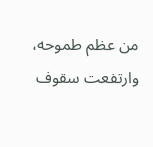من عظم طموحه، وارتفعت سقوف